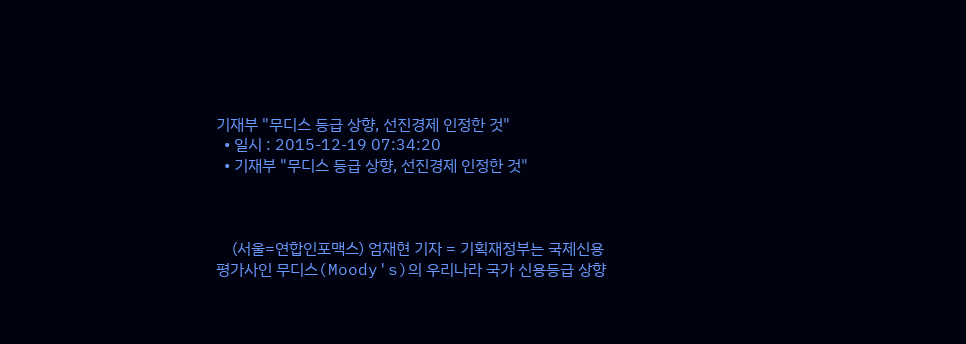기재부 "무디스 등급 상향, 선진경제 인정한 것"
  • 일시 : 2015-12-19 07:34:20
  • 기재부 "무디스 등급 상향, 선진경제 인정한 것"



    (서울=연합인포맥스) 엄재현 기자 = 기획재정부는 국제신용평가사인 무디스(Moody's)의 우리나라 국가 신용등급 상향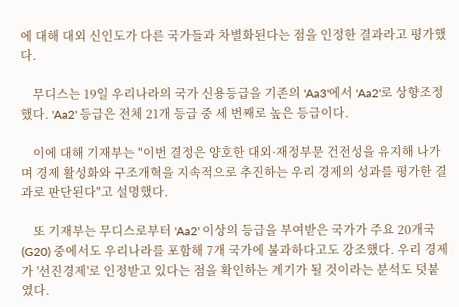에 대해 대외 신인도가 다른 국가들과 차별화된다는 점을 인정한 결과라고 평가했다.

    무디스는 19일 우리나라의 국가 신용등급을 기존의 'Aa3'에서 'Aa2'로 상향조정했다. 'Aa2' 등급은 전체 21개 등급 중 세 번째로 높은 등급이다.

    이에 대해 기재부는 "이번 결정은 양호한 대외·재정부문 건전성을 유지해 나가며 경제 활성화와 구조개혁을 지속적으로 추진하는 우리 경제의 성과를 평가한 결과로 판단된다"고 설명했다.

    또 기재부는 무디스로부터 'Aa2' 이상의 등급을 부여받은 국가가 주요 20개국(G20) 중에서도 우리나라를 포함해 7개 국가에 불과하다고도 강조했다. 우리 경제가 '선진경제'로 인정받고 있다는 점을 확인하는 계기가 될 것이라는 분석도 덧붙였다.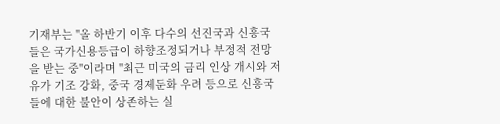기재부는 "올 하반기 이후 다수의 선진국과 신흥국들은 국가신용등급이 하향조정되거나 부정적 전망을 받는 중"이라며 "최근 미국의 금리 인상 개시와 저유가 기조 강화, 중국 경제둔화 우려 등으로 신흥국들에 대한 불안이 상존하는 실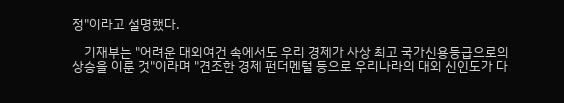정"이라고 설명했다.

    기재부는 "어려운 대외여건 속에서도 우리 경제가 사상 최고 국가신용등급으로의 상승을 이룬 것"이라며 "견조한 경제 펀더멘털 등으로 우리나라의 대외 신인도가 다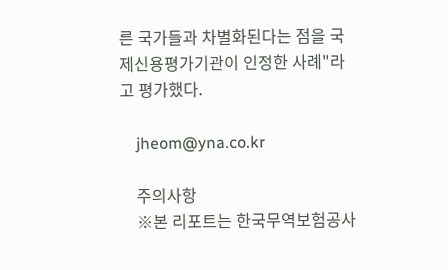른 국가들과 차별화된다는 점을 국제신용평가기관이 인정한 사례"라고 평가했다.

    jheom@yna.co.kr

    주의사항
    ※본 리포트는 한국무역보험공사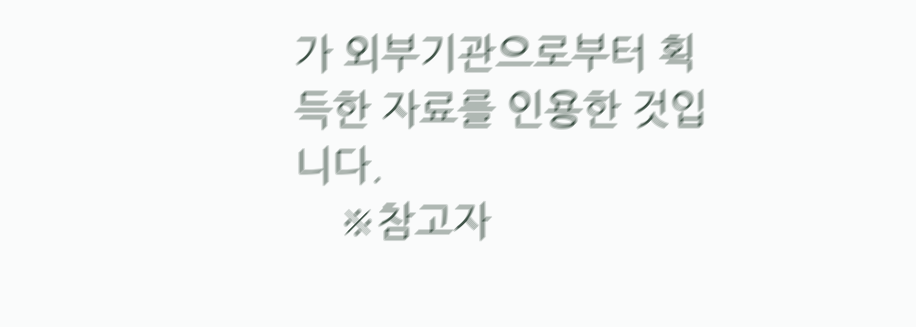가 외부기관으로부터 획득한 자료를 인용한 것입니다.
    ※참고자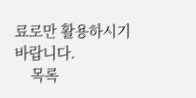료로만 활용하시기 바랍니다.
    목록